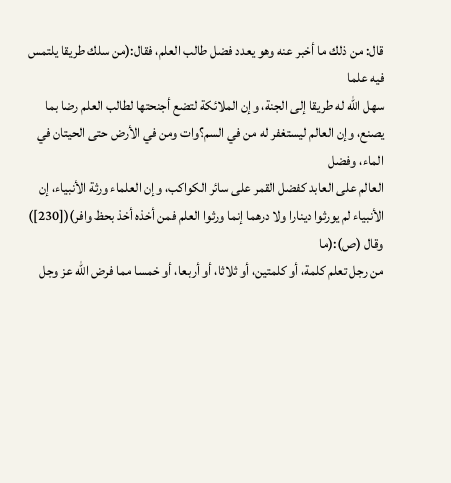قال: من ذلك ما أخبر عنه وهو يعدد فضل طالب العلم، فقال:(من سلك طريقا يلتمس فيه علما
سهل الله له طريقا إلى الجنة، وإن الملائكة لتضع أجنحتها لطالب العلم رضا بما
يصنع، وإن العالم ليستغفر له من في السم؟وات ومن في الأرض حتى الحيتان في الماء، وفضل
العالم على العابد كفضل القمر على سائر الكواكب، وإن العلماء ورثة الأنبياء، إن
الأنبياء لم يورثوا دينارا ولا درهما إنما ورثوا العلم فمن أخذه أخذ بحظ وافر)([230])
وقال (ص):(ما
من رجل تعلم كلمة، أو كلمتين، أو ثلاثا، أو أربعا، أو خمسا مما فرض الله عز وجل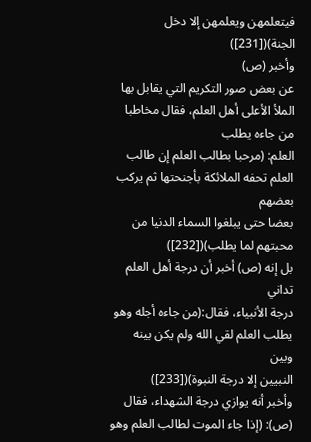فيتعلمهن ويعلمهن إلا دخل الجنة)([231])
وأخبر (ص)
عن بعض صور التكريم التي يقابل بها الملأ الأعلى أهل العلم، فقال مخاطبا من جاءه يطلب
العلم: (مرحبا بطالب العلم إن طالب العلم تحفه الملائكة بأجنحتها ثم يركب بعضهم
بعضا حتى يبلغوا السماء الدنيا من محبتهم لما يطلب)([232])
بل إنه (ص) أخبر أن درجة أهل العلم تداني
درجة الأنبياء، فقال:(من جاءه أجله وهو يطلب العلم لقي الله ولم يكن بينه وبين
النبيين إلا درجة النبوة)([233])
وأخبر أنه يوازي درجة الشهداء، فقال (ص): (إذا جاء الموت لطالب العلم وهو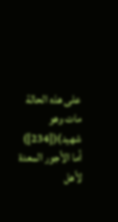على هذه الحالة مات وهو شهيد)([234])
أما الأجور المعدة لأهل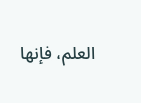العلم، فإنها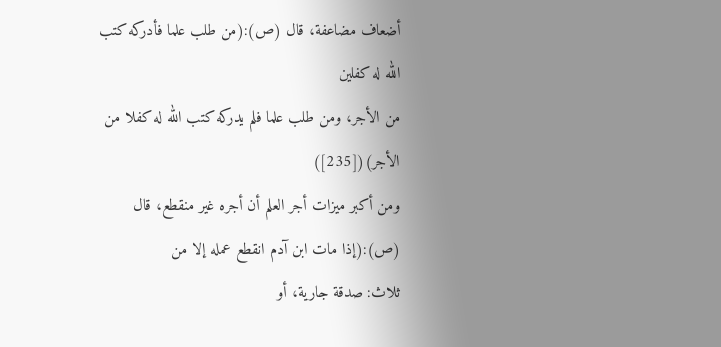أضعاف مضاعفة، قال (ص):(من طلب علما فأدركه كتب الله له كفلين
من الأجر، ومن طلب علما فلم يدركه كتب الله له كفلا من الأجر)([235])
ومن أكبر ميزات أجر العلم أن أجره غير منقطع، قال (ص):(إذا مات ابن آدم انقطع عمله إلا من
ثلاث: صدقة جارية، أو